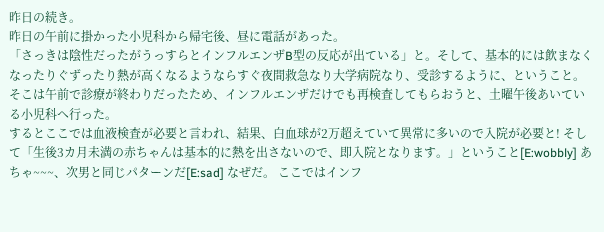昨日の続き。
昨日の午前に掛かった小児科から帰宅後、昼に電話があった。
「さっきは陰性だったがうっすらとインフルエンザB型の反応が出ている」と。そして、基本的には飲まなくなったりぐずったり熱が高くなるようならすぐ夜間救急なり大学病院なり、受診するように、ということ。
そこは午前で診療が終わりだったため、インフルエンザだけでも再検査してもらおうと、土曜午後あいている小児科へ行った。
するとここでは血液検査が必要と言われ、結果、白血球が2万超えていて異常に多いので入院が必要と! そして「生後3カ月未満の赤ちゃんは基本的に熱を出さないので、即入院となります。」ということ[E:wobbly] あちゃ~~~、次男と同じパターンだ[E:sad] なぜだ。 ここではインフ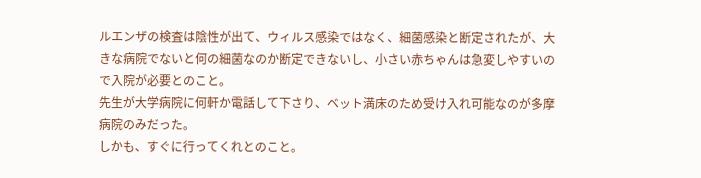ルエンザの検査は陰性が出て、ウィルス感染ではなく、細菌感染と断定されたが、大きな病院でないと何の細菌なのか断定できないし、小さい赤ちゃんは急変しやすいので入院が必要とのこと。
先生が大学病院に何軒か電話して下さり、ベット満床のため受け入れ可能なのが多摩病院のみだった。
しかも、すぐに行ってくれとのこと。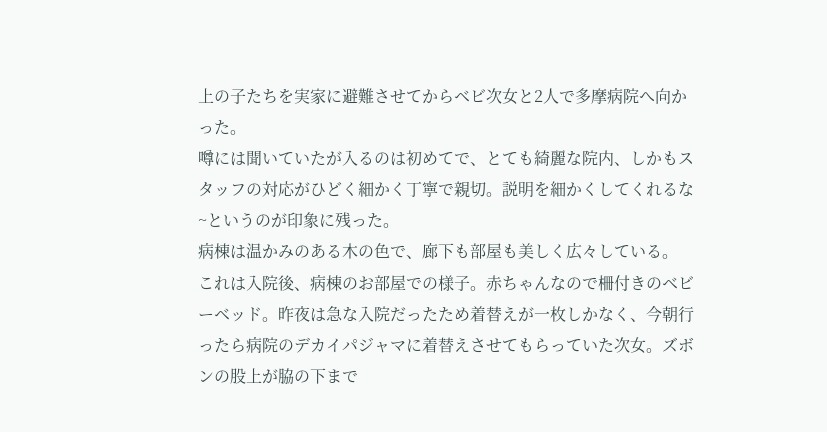上の子たちを実家に避難させてからベビ次女と2人で多摩病院へ向かった。
噂には聞いていたが入るのは初めてで、とても綺麗な院内、しかもスタッフの対応がひどく細かく丁寧で親切。説明を細かくしてくれるな~というのが印象に残った。
病棟は温かみのある木の色で、廊下も部屋も美しく広々している。
これは入院後、病棟のお部屋での様子。赤ちゃんなので柵付きのベビーベッド。昨夜は急な入院だったため着替えが一枚しかなく、今朝行ったら病院のデカイパジャマに着替えさせてもらっていた次女。ズボンの股上が脇の下まで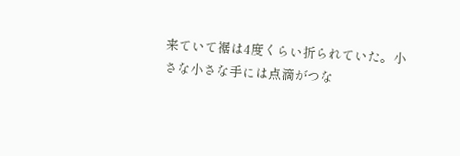来ていて裾は4度くらい折られていた。小さな小さな手には点滴がつな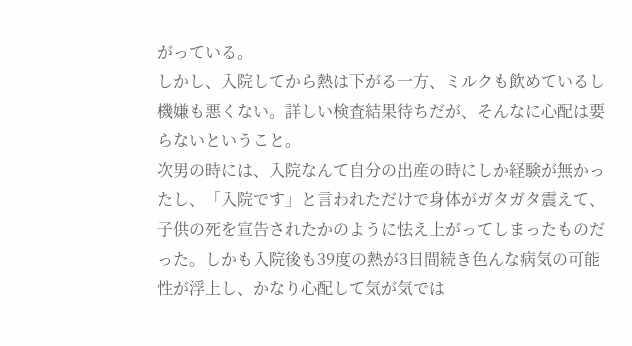がっている。
しかし、入院してから熱は下がる一方、ミルクも飲めているし機嫌も悪くない。詳しい検査結果待ちだが、そんなに心配は要らないということ。
次男の時には、入院なんて自分の出産の時にしか経験が無かったし、「入院です」と言われただけで身体がガタガタ震えて、子供の死を宣告されたかのように怯え上がってしまったものだった。しかも入院後も39度の熱が3日間続き色んな病気の可能性が浮上し、かなり心配して気が気では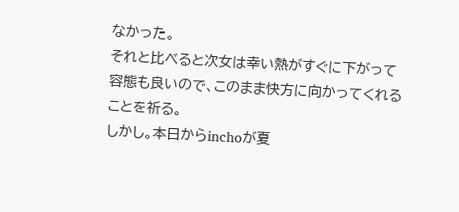なかった。
それと比べると次女は幸い熱がすぐに下がって容態も良いので、このまま快方に向かってくれることを祈る。
しかし。本日からinchoが夏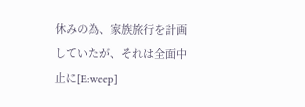休みの為、家族旅行を計画していたが、それは全面中止に[E:weep]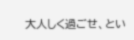大人しく過ごせ、とい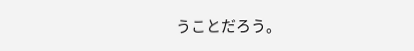うことだろう。